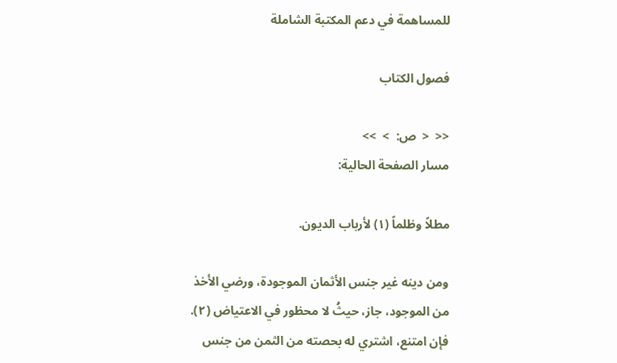للمساهمة في دعم المكتبة الشاملة

فصول الكتاب

<<  <  ص:  >  >>
مسار الصفحة الحالية:

مطلاً وظلماً (١) لأرباب الديون.

ومن دينه غير جنس الأثمان الموجودة، ورضي الأخذ من الموجود، جاز، حيثُ لا محظور في الاعتياض (٢). فإن امتنع، اشتري له بحصته من الثمن من جنس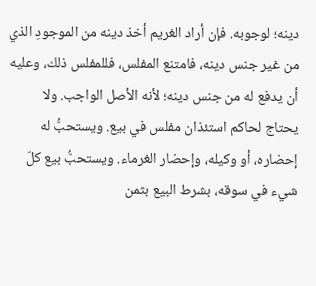دينه؛ لوجوبه. فإن أراد الغريم أخذ دينه من الموجودِ الذي من غير جنس دينه، فامتنع المفلس، فللمفلس ذلك، وعليه أن يدفع له من جنس دينه؛ لأنه الأصل الواجب. ولا يحتاج لحاكم استئذان مفلس في بيع. ويستحبُّ له إحضاره، أو وكيله، وإحضار الغرماء. ويستحبُّ بيع كلّ شيء في سوقه، بشرط البيع بثمن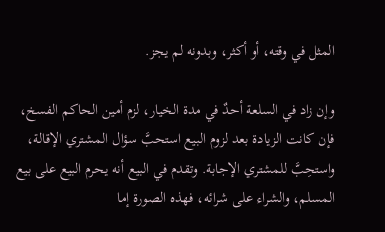المثل في وقته، أو أكثر، وبدونه لم يجز.

وإن زاد في السلعة أحدٌ في مدة الخيار، لزم أمين الحاكم الفسخ، فإن كانت الزيادة بعد لزوم البيع استحبَّ سؤال المشتري الإقالة، واستحِبَّ للمشتري الإجابة. وتقدم في البيع أنه يحرم البيع على بيع المسلم، والشراء على شرائه، فهذه الصورة إما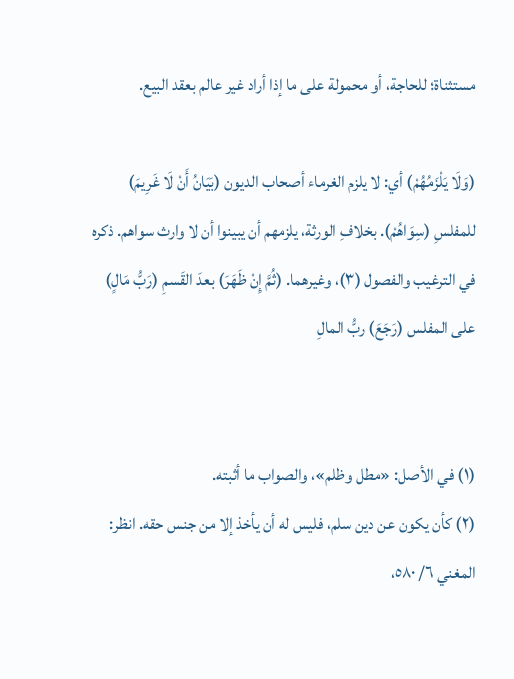مستثناة؛ للحاجة، أو محمولة على ما إذا أراد غير عالم بعقد البيع.

(وَلَا يَلْزَمُهُمْ) أي: لا يلزم الغرماء أصحاب الديون (بَيَانُ أَنْ لَا غَرِيمَ) للمفلسِ (سِوَاهُمْ). بخلافِ الورثة، يلزمهم أن يبينوا أن لا وارث سواهم. ذكره في الترغيب والفصول (٣)، وغيرهما. (ثُمَّ إِنْ ظَهَرَ) بعدَ القَسمِ (رَبُّ مَالٍ) على المفلس (رَجَعَ) ربُّ المالِ


(١) في الأصل: «مطل وظلم»، والصواب ما أثبته.
(٢) كأن يكون عن دين سلم، فليس له أن يأخذ إلا من جنس حقه. انظر: المغني ٦/ ٥٨٠،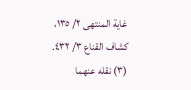غاية المنتهى ٢/ ١٣٥، كشاف القناع ٣/ ٤٣٢.
(٣) نقله عنهما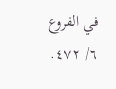في الفروع ٦/ ٤٧٢.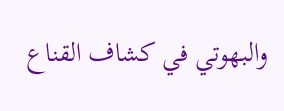والبهوتي في كشاف القناع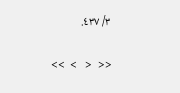٣/ ٤٣٧.

<<  <   >  >>